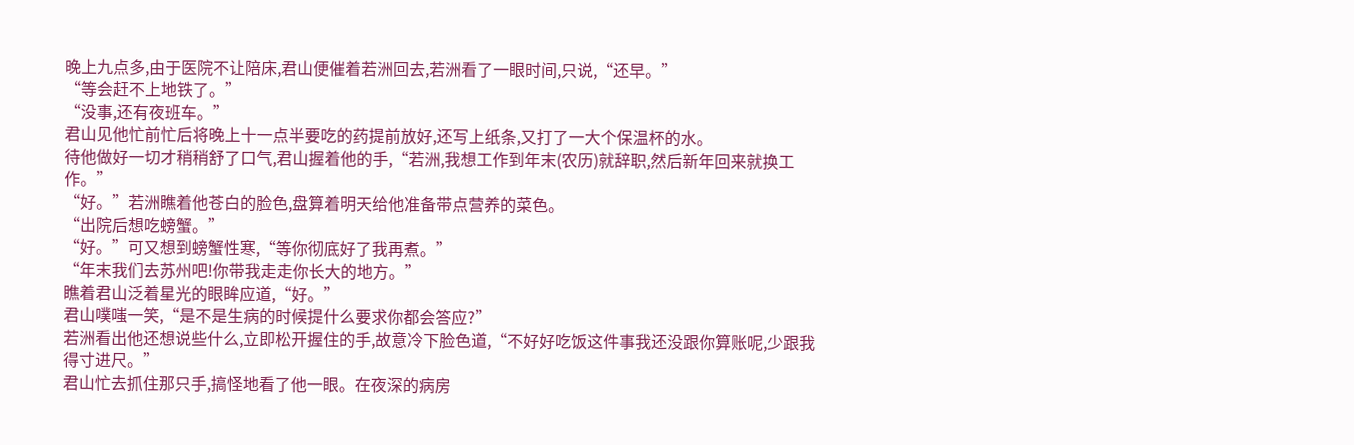晚上九点多,由于医院不让陪床,君山便催着若洲回去,若洲看了一眼时间,只说,“还早。”
“等会赶不上地铁了。”
“没事,还有夜班车。”
君山见他忙前忙后将晚上十一点半要吃的药提前放好,还写上纸条,又打了一大个保温杯的水。
待他做好一切才稍稍舒了口气,君山握着他的手,“若洲,我想工作到年末(农历)就辞职,然后新年回来就换工作。”
“好。”若洲瞧着他苍白的脸色,盘算着明天给他准备带点营养的菜色。
“出院后想吃螃蟹。”
“好。”可又想到螃蟹性寒,“等你彻底好了我再煮。”
“年末我们去苏州吧!你带我走走你长大的地方。”
瞧着君山泛着星光的眼眸应道,“好。”
君山噗嗤一笑,“是不是生病的时候提什么要求你都会答应?”
若洲看出他还想说些什么,立即松开握住的手,故意冷下脸色道,“不好好吃饭这件事我还没跟你算账呢,少跟我得寸进尺。”
君山忙去抓住那只手,搞怪地看了他一眼。在夜深的病房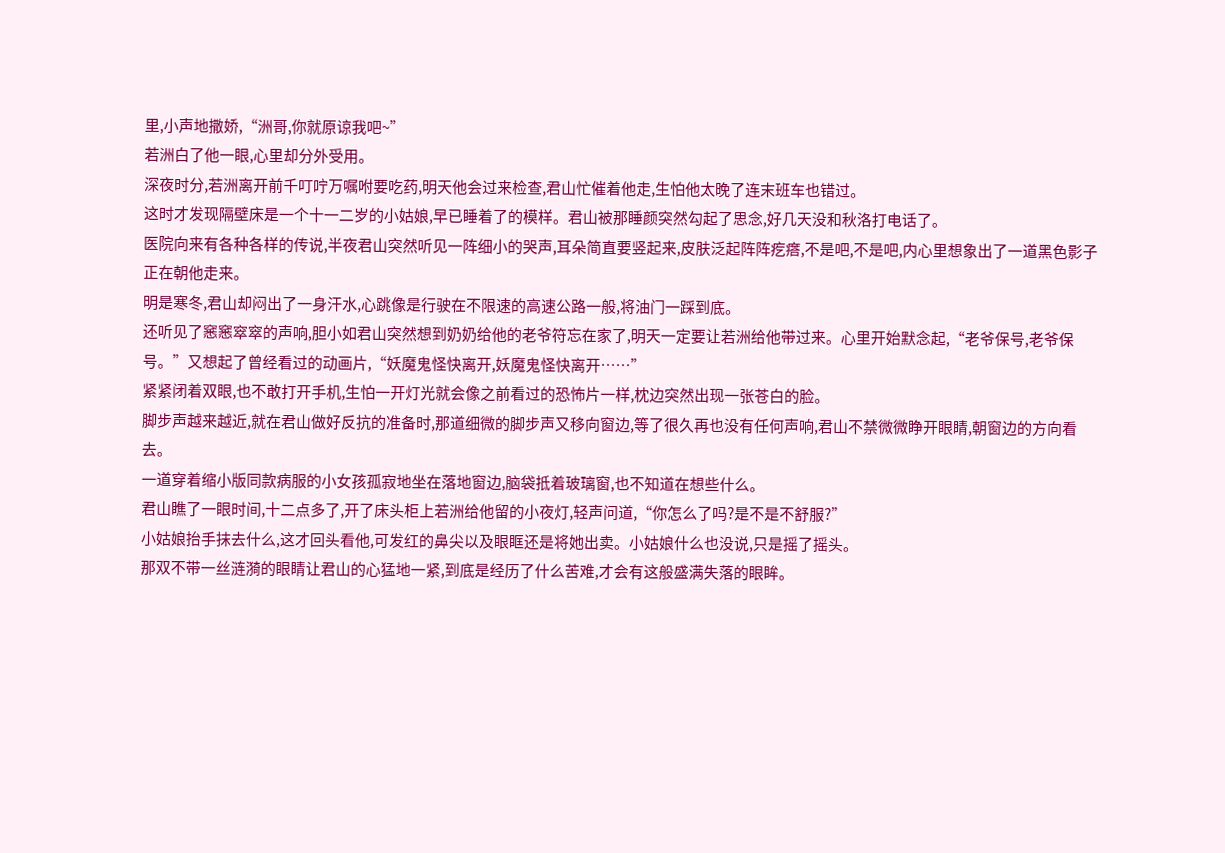里,小声地撒娇,“洲哥,你就原谅我吧~”
若洲白了他一眼,心里却分外受用。
深夜时分,若洲离开前千叮咛万嘱咐要吃药,明天他会过来检查,君山忙催着他走,生怕他太晚了连末班车也错过。
这时才发现隔壁床是一个十一二岁的小姑娘,早已睡着了的模样。君山被那睡颜突然勾起了思念,好几天没和秋洛打电话了。
医院向来有各种各样的传说,半夜君山突然听见一阵细小的哭声,耳朵简直要竖起来,皮肤泛起阵阵疙瘩,不是吧,不是吧,内心里想象出了一道黑色影子正在朝他走来。
明是寒冬,君山却闷出了一身汗水,心跳像是行驶在不限速的高速公路一般,将油门一踩到底。
还听见了窸窸窣窣的声响,胆小如君山突然想到奶奶给他的老爷符忘在家了,明天一定要让若洲给他带过来。心里开始默念起,“老爷保号,老爷保号。”又想起了曾经看过的动画片,“妖魔鬼怪快离开,妖魔鬼怪快离开……”
紧紧闭着双眼,也不敢打开手机,生怕一开灯光就会像之前看过的恐怖片一样,枕边突然出现一张苍白的脸。
脚步声越来越近,就在君山做好反抗的准备时,那道细微的脚步声又移向窗边,等了很久再也没有任何声响,君山不禁微微睁开眼睛,朝窗边的方向看去。
一道穿着缩小版同款病服的小女孩孤寂地坐在落地窗边,脑袋抵着玻璃窗,也不知道在想些什么。
君山瞧了一眼时间,十二点多了,开了床头柜上若洲给他留的小夜灯,轻声问道,“你怎么了吗?是不是不舒服?”
小姑娘抬手抹去什么,这才回头看他,可发红的鼻尖以及眼眶还是将她出卖。小姑娘什么也没说,只是摇了摇头。
那双不带一丝涟漪的眼睛让君山的心猛地一紧,到底是经历了什么苦难,才会有这般盛满失落的眼眸。